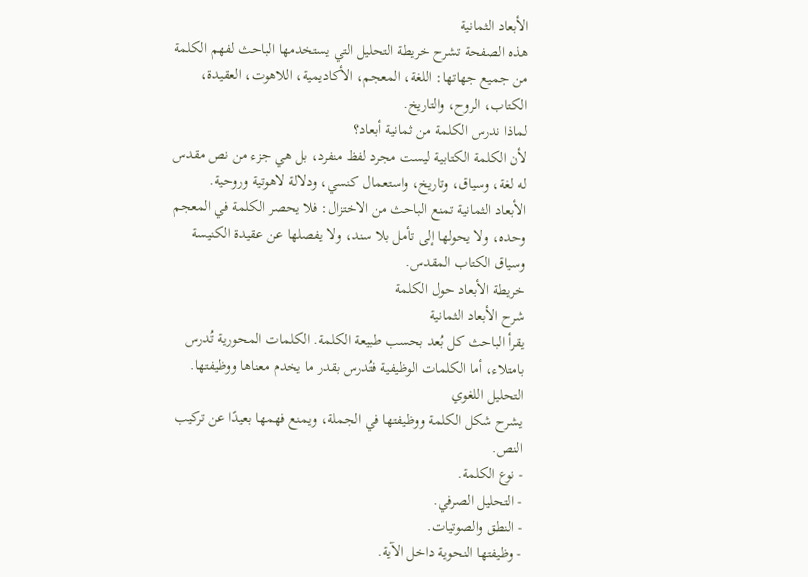الأبعاد الثمانية
هذه الصفحة تشرح خريطة التحليل التي يستخدمها الباحث لفهم الكلمة من جميع جهاتها: اللغة، المعجم، الأكاديمية، اللاهوت، العقيدة، الكتاب، الروح، والتاريخ.
لماذا ندرس الكلمة من ثمانية أبعاد؟
لأن الكلمة الكتابية ليست مجرد لفظ منفرد، بل هي جزء من نص مقدس له لغة، وسياق، وتاريخ، واستعمال كنسي، ودلالة لاهوتية وروحية.
الأبعاد الثمانية تمنع الباحث من الاختزال: فلا يحصر الكلمة في المعجم وحده، ولا يحولها إلى تأمل بلا سند، ولا يفصلها عن عقيدة الكنيسة وسياق الكتاب المقدس.
خريطة الأبعاد حول الكلمة
شرح الأبعاد الثمانية
يقرأ الباحث كل بُعد بحسب طبيعة الكلمة. الكلمات المحورية تُدرس بامتلاء، أما الكلمات الوظيفية فتُدرس بقدر ما يخدم معناها ووظيفتها.
التحليل اللغوي
يشرح شكل الكلمة ووظيفتها في الجملة، ويمنع فهمها بعيدًا عن تركيب النص.
- نوع الكلمة.
- التحليل الصرفي.
- النطق والصوتيات.
- وظيفتها النحوية داخل الآية.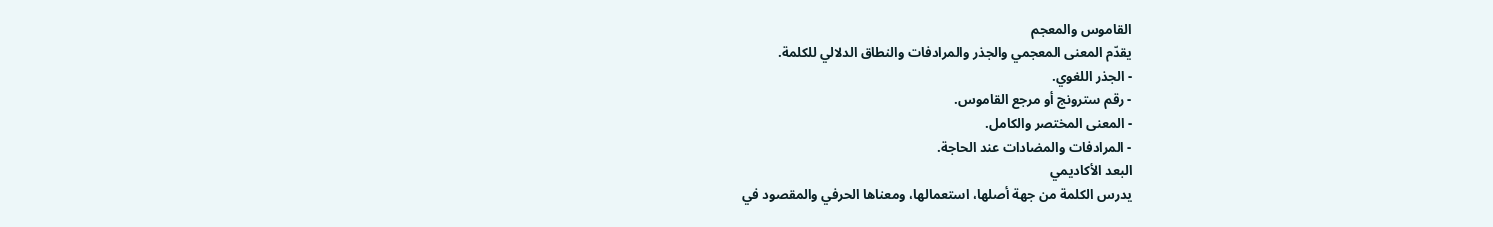القاموس والمعجم
يقدّم المعنى المعجمي والجذر والمرادفات والنطاق الدلالي للكلمة.
- الجذر اللغوي.
- رقم سترونج أو مرجع القاموس.
- المعنى المختصر والكامل.
- المرادفات والمضادات عند الحاجة.
البعد الأكاديمي
يدرس الكلمة من جهة أصلها، استعمالها، ومعناها الحرفي والمقصود في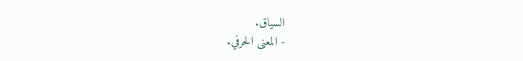السياق.
- المعنى الحرفي.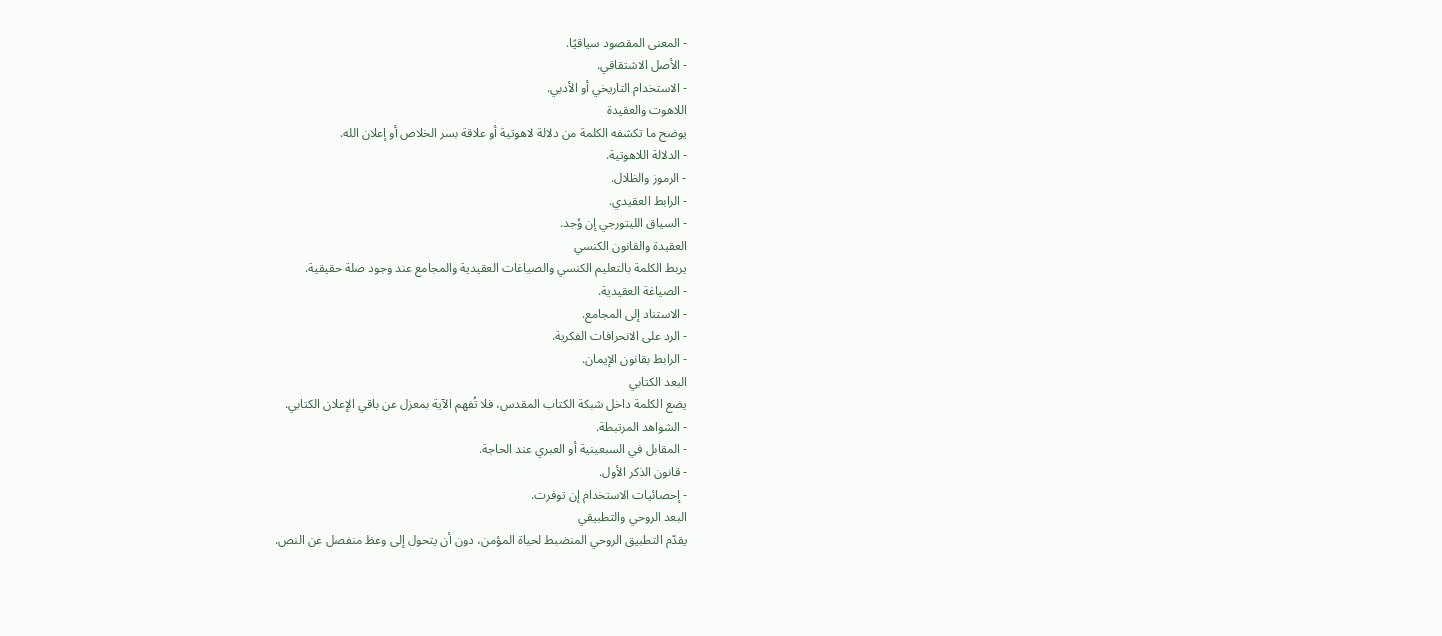- المعنى المقصود سياقيًا.
- الأصل الاشتقاقي.
- الاستخدام التاريخي أو الأدبي.
اللاهوت والعقيدة
يوضح ما تكشفه الكلمة من دلالة لاهوتية أو علاقة بسر الخلاص أو إعلان الله.
- الدلالة اللاهوتية.
- الرموز والظلال.
- الرابط العقيدي.
- السياق الليتورجي إن وُجد.
العقيدة والقانون الكنسي
يربط الكلمة بالتعليم الكنسي والصياغات العقيدية والمجامع عند وجود صلة حقيقية.
- الصياغة العقيدية.
- الاستناد إلى المجامع.
- الرد على الانحرافات الفكرية.
- الرابط بقانون الإيمان.
البعد الكتابي
يضع الكلمة داخل شبكة الكتاب المقدس، فلا تُفهم الآية بمعزل عن باقي الإعلان الكتابي.
- الشواهد المرتبطة.
- المقابل في السبعينية أو العبري عند الحاجة.
- قانون الذكر الأول.
- إحصائيات الاستخدام إن توفرت.
البعد الروحي والتطبيقي
يقدّم التطبيق الروحي المنضبط لحياة المؤمن، دون أن يتحول إلى وعظ منفصل عن النص.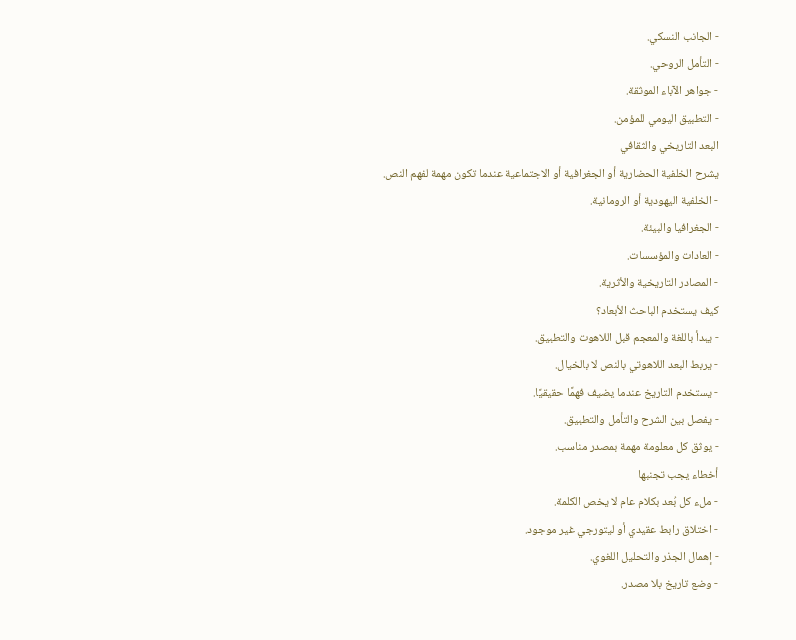- الجانب النسكي.
- التأمل الروحي.
- جواهر الآباء الموثقة.
- التطبيق اليومي للمؤمن.
البعد التاريخي والثقافي
يشرح الخلفية الحضارية أو الجغرافية أو الاجتماعية عندما تكون مهمة لفهم النص.
- الخلفية اليهودية أو الرومانية.
- الجغرافيا والبيئة.
- العادات والمؤسسات.
- المصادر التاريخية والأثرية.
كيف يستخدم الباحث الأبعاد؟
- يبدأ باللغة والمعجم قبل اللاهوت والتطبيق.
- يربط البعد اللاهوتي بالنص لا بالخيال.
- يستخدم التاريخ عندما يضيف فهمًا حقيقيًا.
- يفصل بين الشرح والتأمل والتطبيق.
- يوثق كل معلومة مهمة بمصدر مناسب.
أخطاء يجب تجنبها
- ملء كل بُعد بكلام عام لا يخص الكلمة.
- اختلاق رابط عقيدي أو ليتورجي غير موجود.
- إهمال الجذر والتحليل اللغوي.
- وضع تاريخ بلا مصدر.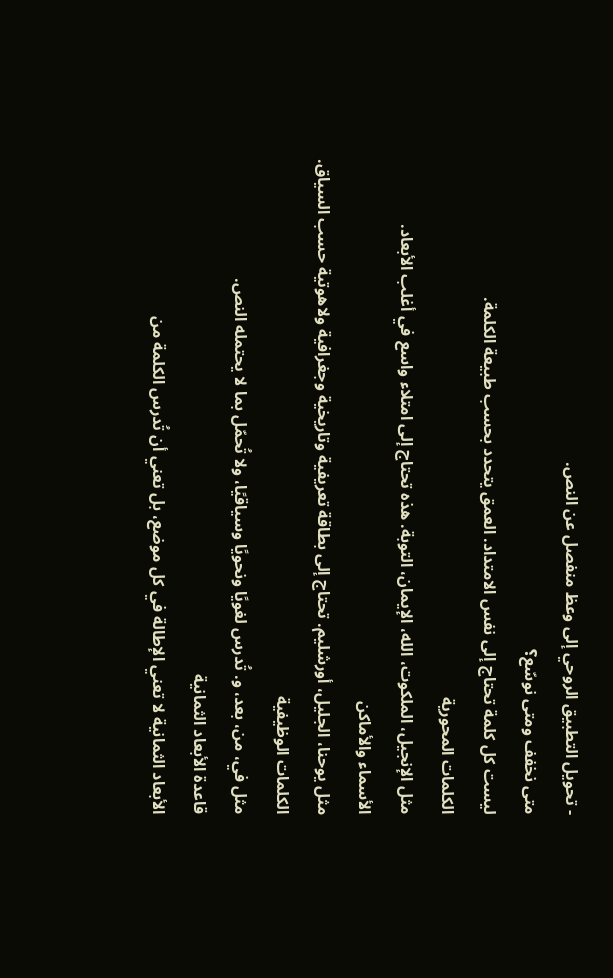- تحويل التطبيق الروحي إلى وعظ منفصل عن النص.
متى نخفف ومتى نوسّع؟
ليست كل كلمة تحتاج إلى نفس الامتداد. العمق يتحدد بحسب طبيعة الكلمة.
الكلمات المحورية
مثل الإنجيل، الملكوت، الله، الإيمان، التوبة. هذه تحتاج إلى امتلاء واسع في أغلب الأبعاد.
الأسماء والأماكن
مثل يوحنا، الجليل، أورشليم. تحتاج إلى بطاقة تعريفية وتاريخية وجغرافية ولاهوتية حسب السياق.
الكلمات الوظيفية
مثل في، من، بعد، و. تُدرس لغويًا ونحويًا وسياقيًا، ولا تُحمّل بما لا يحتمله النص.
قاعدة الأبعاد الثمانية
الأبعاد الثمانية لا تعني الإطالة في كل موضع، بل تعني أن تُدرس الكلمة من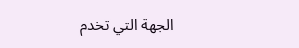الجهة التي تخدم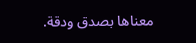معناها بصدق ودقة.